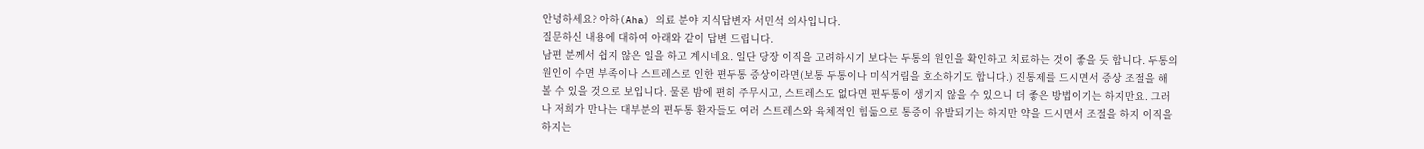안녕하세요? 아하(Aha) 의료 분야 지식답변자 서민석 의사입니다.
질문하신 내용에 대하여 아래와 같이 답변 드립니다.
남편 분께서 쉽지 않은 일을 하고 계시네요. 일단 당장 이직을 고려하시기 보다는 두통의 원인을 확인하고 치료하는 것이 좋을 듯 합니다. 두통의 원인이 수면 부족이나 스트레스로 인한 편두통 증상이라면(보통 두통이나 미식거림을 호소하기도 합니다.) 진통제를 드시면서 증상 조절을 해 볼 수 있을 것으로 보입니다. 물론 밤에 편히 주무시고, 스트레스도 없다면 편두통이 생기지 않을 수 있으니 더 좋은 방법이기는 하지만요. 그러나 저희가 만나는 대부분의 편두통 환자들도 여러 스트레스와 육체적인 힘듦으로 통증이 유발되기는 하지만 약을 드시면서 조절을 하지 이직을 하지는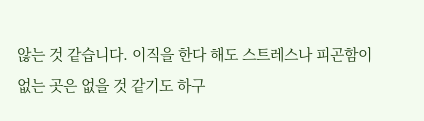않는 것 같습니다. 이직을 한다 해도 스트레스나 피곤함이 없는 곳은 없을 것 같기도 하구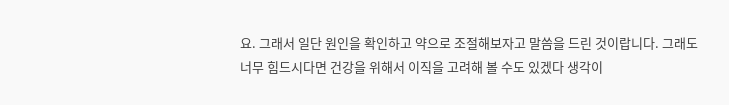요. 그래서 일단 원인을 확인하고 약으로 조절해보자고 말씀을 드린 것이랍니다. 그래도 너무 힘드시다면 건강을 위해서 이직을 고려해 볼 수도 있겠다 생각이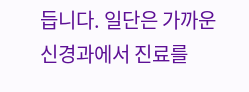듭니다. 일단은 가까운 신경과에서 진료를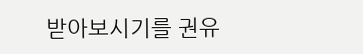받아보시기를 권유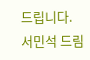드립니다.
서민석 드림